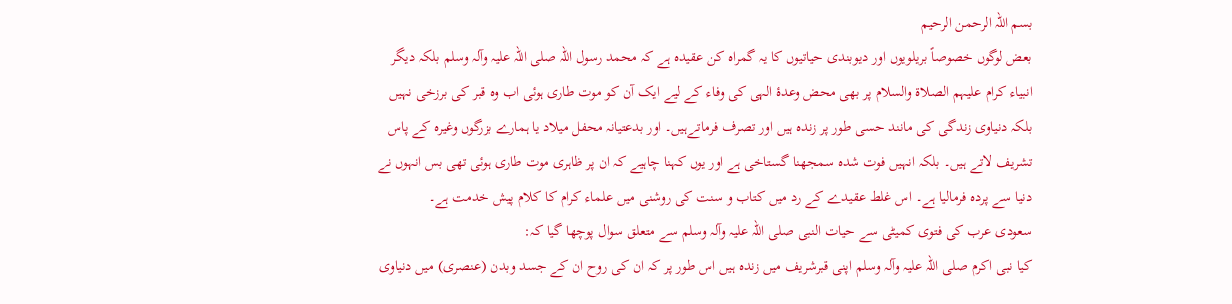بسم اللہ الرحمن الرحیم
بعض لوگوں خصوصاً بریلویوں اور دیوبندی حیاتیوں کا یہ گمراہ کن عقیدہ ہے کہ محمد رسول اللہ صلی اللہ علیہ وآلہ وسلم بلکہ دیگر انبیاء کرام علیہم الصلاۃ والسلام پر بھی محض وعدۂ الہی کی وفاء کے لیے ایک آن کو موت طاری ہوئی اب وہ قبر کی برزخی نہیں بلکہ دنیاوی زندگی کی مانند حسی طور پر زندہ ہیں اور تصرف فرماتےہیں۔ اور بدعتیانہ محفل میلاد یا ہمارے بزرگوں وغیرہ کے پاس تشریف لاتے ہیں۔ بلکہ انہیں فوت شدہ سمجھنا گستاخی ہے اور یوں کہنا چاہیے کہ ان پر ظاہری موت طاری ہوئی تھی بس انہوں نے دنیا سے پردہ فرمالیا ہے۔ اس غلط عقیدے کے رد میں کتاب و سنت کی روشنی میں علماء کرام کا کلام پیش خدمت ہے۔
سعودی عرب کی فتوی کمیٹی سے حیات النبی صلی اللہ علیہ وآلہ وسلم سے متعلق سوال پوچھا گیا کہ:
کیا نبی اکرم صلی اللہ علیہ وآلہ وسلم اپنی قبرشریف میں زندہ ہیں اس طور پر کہ ان کی روح ان کے جسد وبدن (عنصری) میں دنیاوی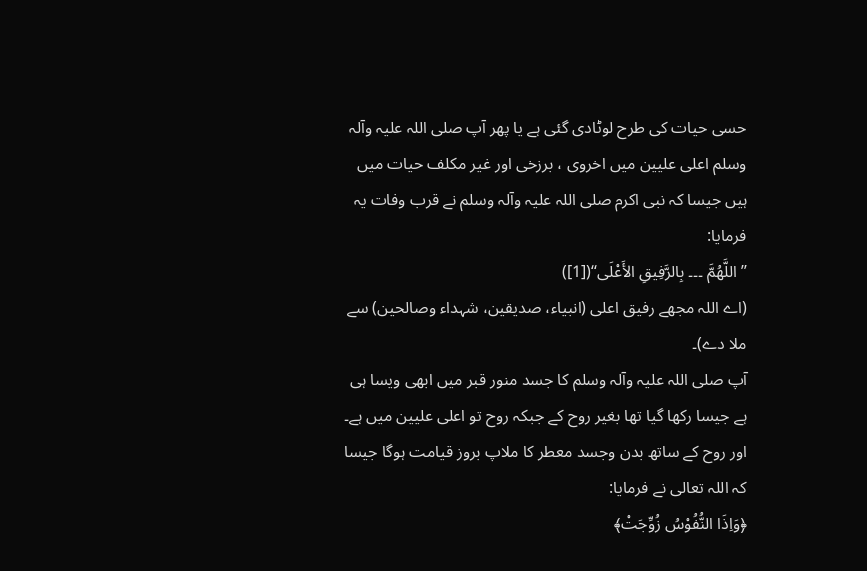حسی حیات کی طرح لوٹادی گئی ہے یا پھر آپ صلی اللہ علیہ وآلہ وسلم اعلی علیین میں اخروی ، برزخی اور غیر مکلف حیات میں ہیں جیسا کہ نبی اکرم صلی اللہ علیہ وآلہ وسلم نے قرب وفات یہ فرمایا:
’’اللَّهُمَّ ۔۔۔ بِالرَّفِيقِ الأَعْلَى‘‘([1])
(اے اللہ مجھے رفیق اعلی (انبیاء، صدیقین، شہداء وصالحین) سے ملا دے)۔
آپ صلی اللہ علیہ وآلہ وسلم کا جسد منور قبر میں ابھی ویسا ہی ہے جیسا رکھا گیا تھا بغیر روح کے جبکہ روح تو اعلی علیین میں ہے۔ اور روح کے ساتھ بدن وجسد معطر کا ملاپ بروز قیامت ہوگا جیسا کہ اللہ تعالی نے فرمایا:
﴿وَاِذَا النُّفُوْسُ زُوِّجَتْ﴾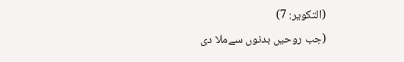(التکویر: 7)
(جب روحیں بدنوں سےملا دی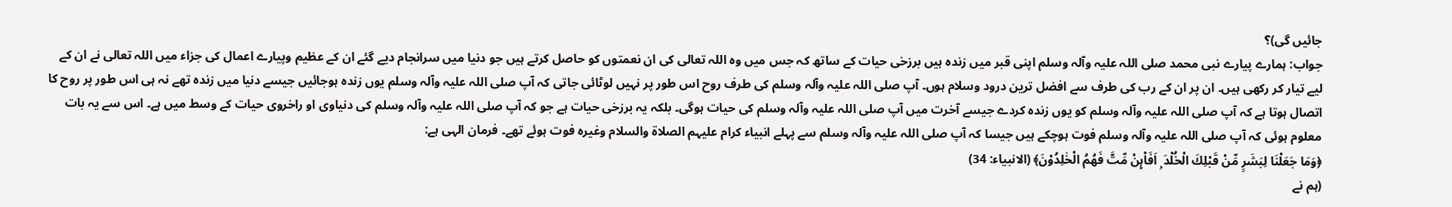جائیں گی)؟
جواب: ہمارے پیارے نبی محمد صلی اللہ علیہ وآلہ وسلم اپنی قبر میں زندہ ہیں برزخی حیات کے ساتھ کہ جس میں وہ اللہ تعالی کی ان نعمتوں کو حاصل کرتے ہیں جو دنیا میں سرانجام دیے گئے ان کے عظیم وپیارے اعمال کی جزاء میں اللہ تعالی نے ان کے لیے تیار کر رکھی ہیں۔ ان پر ان کے رب کی طرف سے افضل ترین درود وسلام ہوں۔ آپ صلی اللہ علیہ وآلہ وسلم کی طرف روح اس طور پر نہیں لوٹائی جاتی کہ آپ صلی اللہ علیہ وآلہ وسلم یوں زندہ ہوجائیں جیسے دنیا میں زندہ تھے نہ ہی اس طور پر روح کا اتصال ہوتا ہے کہ آپ صلی اللہ علیہ وآلہ وسلم کو یوں زندہ کردے جیسے آخرت میں آپ صلی اللہ علیہ وآلہ وسلم کی حیات ہوگی۔ بلکہ یہ برزخی حیات ہے جو کہ آپ صلی اللہ علیہ وآلہ وسلم کی دنیاوی او راخروی حیات کے وسط میں ہے۔ اس سے یہ بات معلوم ہوئی کہ آپ صلی اللہ علیہ وآلہ وسلم فوت ہوچکے ہیں جیسا کہ آپ صلی اللہ علیہ وآلہ وسلم سے پہلے انبیاء کرام علیہم الصلاۃ والسلام وغیرہ فوت ہوئے تھے۔ فرمان الہی ہے:
﴿وَمَا جَعَلْنَا لِبَشَرٍ مِّنْ قَبْلِكَ الْخُلْدَ ۭ اَفَا۟ىِٕنْ مِّتَّ فَهُمُ الْخٰلِدُوْنَ﴾ (الانبیاء: 34)
(ہم نے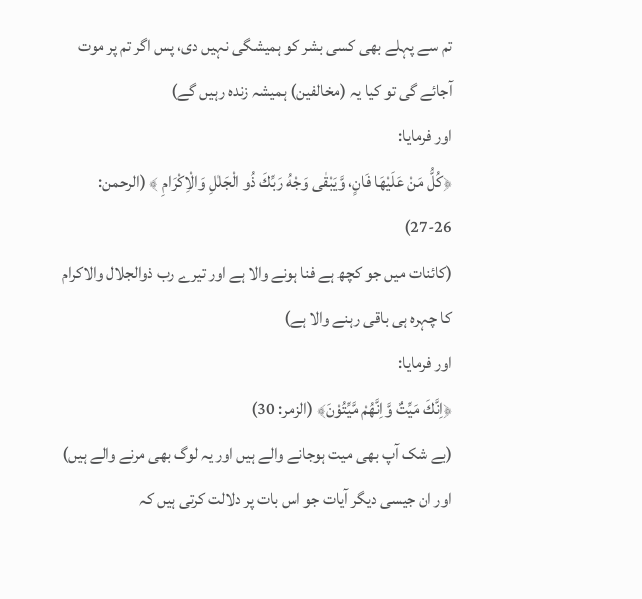تم سے پہلے بھی کسی بشر کو ہمیشگی نہيں دی، پس اگر تم پر موت آجائے گی تو کیا یہ (مخالفین) ہمیشہ زندہ رہیں گے)
اور فرمایا:
﴿كُلُّ مَنْ عَلَيْهَا فَانٍ، وَّيَبْقٰى وَجْهُ رَبِّكَ ذُو الْجَلٰلِ وَالْاِكْرَامِ ﴾ (الرحمن: 26-27)
(کائنات میں جو کچھ ہے فنا ہونے والا ہے اور تیرے رب ذوالجلال والاکرام کا چہرہ ہی باقی رہنے والا ہے)
اور فرمایا:
﴿اِنَّكَ مَيِّتٌ وَّاِنَّهُمْ مَّيِّتُوْنَ﴾ (الزمر: 30)
(بے شک آپ بھی میت ہوجانے والے ہیں اور یہ لوگ بھی مرنے والے ہیں)
اور ان جیسی دیگر آیات جو اس بات پر دلالت کرتی ہیں کہ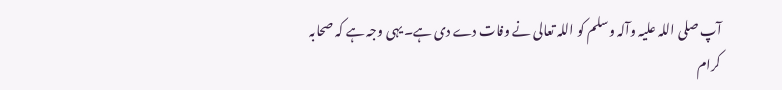آپ صلی اللہ علیہ وآلہ وسلم کو اللہ تعالی نے وفات دے دی ہے۔ یہی وجہ ہے کہ صحابہ کرام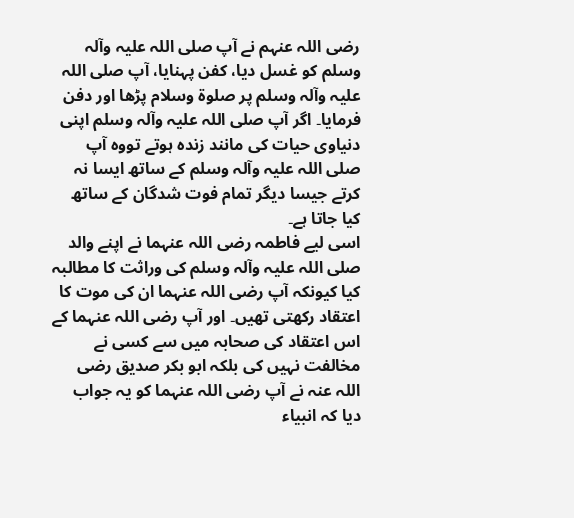رضی اللہ عنہم نے آپ صلی اللہ علیہ وآلہ وسلم کو غسل دیا، کفن پہنایا، آپ صلی اللہ علیہ وآلہ وسلم پر صلوۃ وسلام پڑھا اور دفن فرمایا۔ اگر آپ صلی اللہ علیہ وآلہ وسلم اپنی دنیاوی حیات کی مانند زندہ ہوتے تووہ آپ صلی اللہ علیہ وآلہ وسلم کے ساتھ ایسا نہ کرتے جیسا دیگر تمام فوت شدگان کے ساتھ کیا جاتا ہے۔
اسی لیے فاطمہ رضی اللہ عنہما نے اپنے والد صلی اللہ علیہ وآلہ وسلم کی وراثت کا مطالبہ کیا کیونکہ آپ رضی اللہ عنہما ان کی موت کا اعتقاد رکھتی تھیں۔ اور آپ رضی اللہ عنہما کے اس اعتقاد کی صحابہ میں سے کسی نے مخالفت نہیں کی بلکہ ابو بکر صدیق رضی اللہ عنہ نے آپ رضی اللہ عنہما کو یہ جواب دیا کہ انبیاء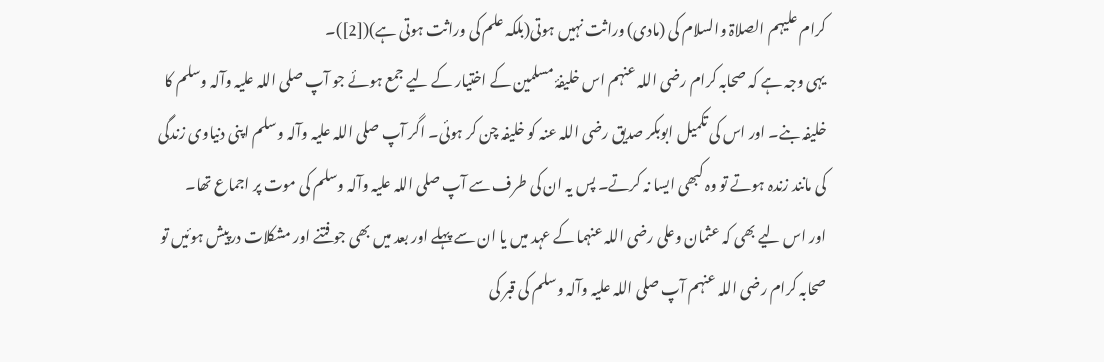کرام علیہم الصلاۃ والسلام کی (مادی) وراثت نہیں ہوتی(بلکہ علم کی وراثت ہوتی ہے)([2])۔
یہی وجہ ہے کہ صحابہ کرام رضی اللہ عنہم اس خلیفۂ مسلمین کے اختیار کے لیے جمع ہوئے جو آپ صلی اللہ علیہ وآلہ وسلم کا خلیفہ بنے۔ اور اس کی تکمیل ابوبکر صدیق رضی اللہ عنہ کو خلیفہ چن کر ہوئی۔ اگر آپ صلی اللہ علیہ وآلہ وسلم اپنی دنیاوی زندگی کی مانند زندہ ہوتے تو وہ کبھی ایسا نہ کرتے۔ پس یہ ان کی طرف سے آپ صلی اللہ علیہ وآلہ وسلم کی موت پر اجماع تھا۔
اور اس لیے بھی کہ عثمان وعلی رضی اللہ عنہما کے عہد میں یا ان سے پہلے اور بعد میں بھی جو فتنے اور مشکلات درپیش ہوئیں تو صحابہ کرام رضی اللہ عنہم آپ صلی اللہ علیہ وآلہ وسلم کی قبر کی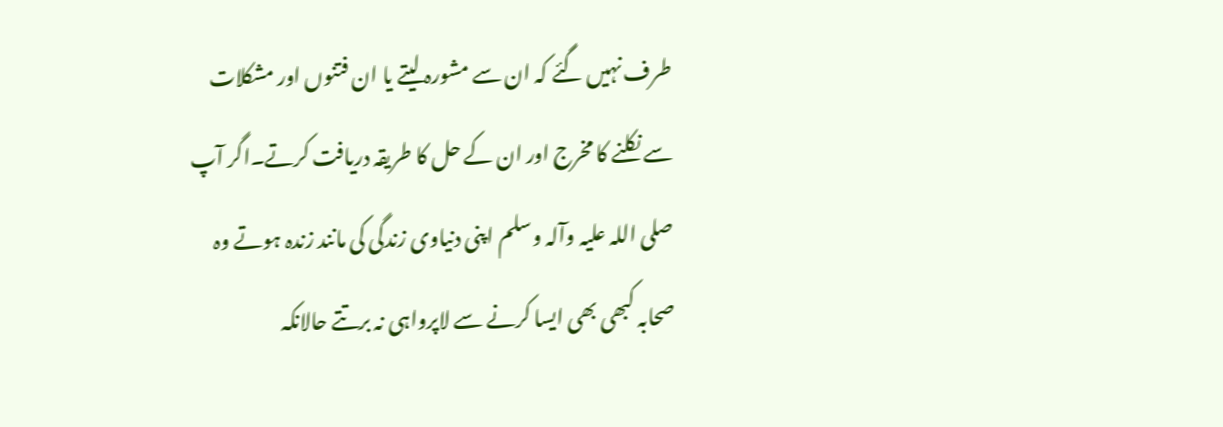طرف نہیں گئے کہ ان سے مشورہ لیتے یا ان فتنوں اور مشکلات سے نکلنے کا مخرج اور ان کے حل کا طریقہ دریافت کرتے۔اگر آپ صلی اللہ علیہ وآلہ وسلم اپنی دنیاوی زندگی کی مانند زندہ ہوتے وہ صحابہ کبھی بھی ایسا کرنے سے لاپرواہی نہ برتتے حالانکہ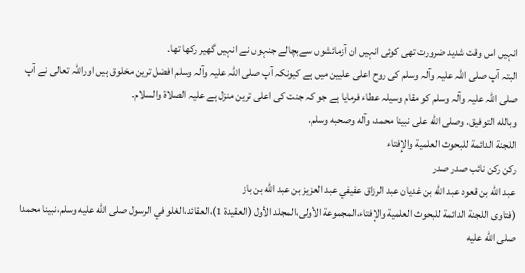انہیں اس وقت شدید ضرورت تھی کوئی انہيں ان آزمائشوں سےبچالے جنہوں نے انہيں گھیر رکھا تھا۔
البتہ آپ صلی اللہ علیہ وآلہ وسلم کی روح اعلی علیین میں ہے کیونکہ آپ صلی اللہ علیہ وآلہ وسلم افضل ترین مخلوق ہیں اوراللہ تعالی نے آپ صلی اللہ علیہ وآلہ وسلم کو مقام وسیلہ عطاء فرمایا ہے جو کہ جنت کی اعلی ترین منزل ہے علیہ الصلاۃ والسلام۔
وبالله التوفيق. وصلى الله على نبينا محمد، وآله وصحبه وسلم.
اللجنة الدائمة للبحوث العلمية والإِفتاء
رکن رکن نائب صدر صدر
عبد الله بن قعود عبد الله بن غديان عبد الرزاق عفيفي عبد العزيز بن عبد الله بن باز
(فتاوى اللجنة الدائمة للبحوث العلمية والإفتاء،المجموعة الأولى،المجلد الأول (العقيدة 1)،العقائد،الغلو في الرسول صلى الله عليه وسلم،نبينا محمدا صلى الله عليه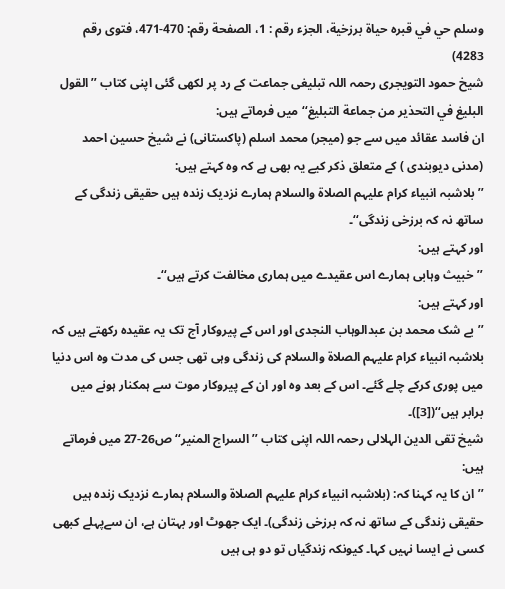وسلم حي في قبره حياة برزخية، الجزء رقم : 1، الصفحة رقم: 470-471، فتوى رقم 4283)
شیخ حمود التویجری رحمہ اللہ تبلیغی جماعت کے رد پر لکھی گئی اپنی کتاب ’’القول البليغ في التحذير من جماعة التبليغ‘‘ میں فرماتے ہیں:
ان فاسد عقائد میں سے جو (میجر) محمد اسلم (پاکستانی) نے شیخ حسین احمد (مدنی دیوبندی ) کے متعلق ذکر کیے یہ بھی ہے کہ وہ کہتے ہیں:
’’بلاشبہ انبیاء کرام علیہم الصلاۃ والسلام ہمارے نزدیک زندہ ہیں حقیقی زندگی کے ساتھ نہ کہ برزخی زندگی‘‘۔
اور کہتے ہیں:
’’خبیث وہابی ہمارے اس عقیدے میں ہماری مخالفت کرتے ہیں‘‘۔
اور کہتے ہیں:
’’بے شک محمد بن عبدالوہاب النجدی اور اس کے پیروکار آج تک یہ عقیدہ رکھتے ہیں کہ بلاشبہ انبیاء کرام علیہم الصلاۃ والسلام کی زندگی وہی تھی جس کی مدت وہ اس دنیا میں پوری کرکے چلے گئے۔ اس کے بعد وہ اور ان کے پیروکار موت سے ہمکنار ہونے میں برابر ہیں‘‘([3])۔
شیخ تقی الدین الہلالی رحمہ اللہ اپنی کتاب ’’السراج المنیر‘‘ ص26-27 میں فرماتے ہیں:
’’ان کا یہ کہنا کہ: (بلاشبہ انبیاء کرام علیہم الصلاۃ والسلام ہمارے نزدیک زندہ ہیں حقیقی زندگی کے ساتھ نہ کہ برزخی زندگی)۔ ایک جھوٹ اور بہتان ہے، ان سےپہلے کبھی کسی نے ایسا نہیں کہا۔ کیونکہ زندگیاں تو دو ہی ہیں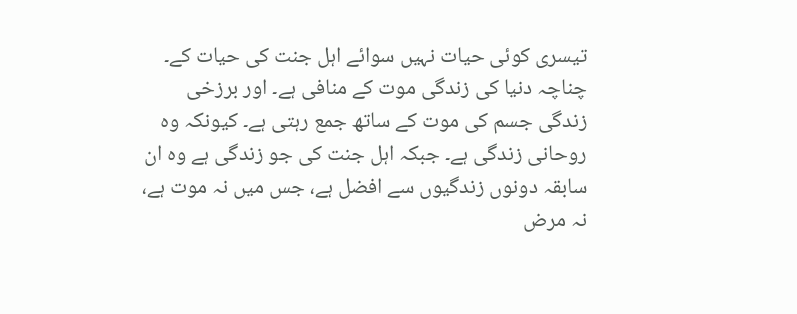تیسری کوئی حیات نہيں سوائے اہل جنت کی حیات کے۔ چناچہ دنیا کی زندگی موت کے منافی ہے۔ اور برزخی زندگی جسم کی موت کے ساتھ جمع رہتی ہے۔ کیونکہ وہ روحانی زندگی ہے۔ جبکہ اہل جنت کی جو زندگی ہے وہ ان سابقہ دونوں زندگیوں سے افضل ہے، جس میں نہ موت ہے، نہ مرض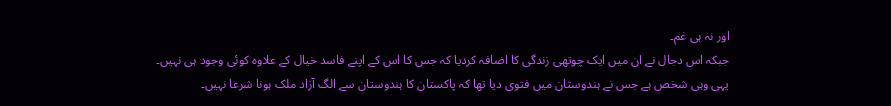اور نہ ہی غم۔
جبکہ اس دجال نے ان میں ایک چوتھی زندگی کا اضافہ کردیا کہ جس کا اس کے اپنے فاسد خیال کے علاوہ کوئی وجود ہی نہيں۔
یہی وہی شخص ہے جس نے ہندوستان میں فتوی دیا تھا کہ پاکستان کا ہندوستان سے الگ آزاد ملک ہونا شرعا نہیں۔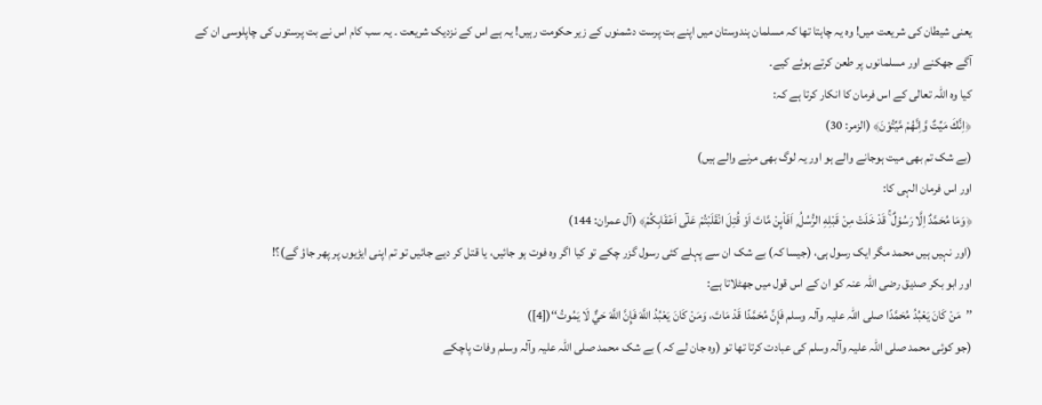یعنی شیطان کی شریعت میں! وہ یہ چاہتا تھا کہ مسلمان ہندوستان میں اپنے بت پرست دشمنوں کے زیر حکومت رہیں! یہ ہے اس کے نزدیک شریعت ۔ یہ سب کام اس نے بت پرستوں کی چاپلوسی ان کے آگے جھکنے اور مسلمانوں پر طعن کرتے ہوئے کیے۔
کیا وہ اللہ تعالی کے اس فرمان کا انکار کرتا ہے کہ:
﴿اِنَّكَ مَيِّتٌ وَّاِنَّهُمْ مَّيِّتُوْنَ﴾ (الزمر: 30)
(بے شک تم بھی میت ہوجانے والے ہو اور یہ لوگ بھی مرنے والے ہیں)
اور اس فرمان الہی کا:
﴿وَمَا مُحَمَّدٌ اِلَّا رَسُوْلٌ ۚ قَدْ خَلَتْ مِنْ قَبْلِهِ الرُّسُلُ ۭ اَفَا۟ىِٕنْ مَّاتَ اَوْ قُتِلَ انْقَلَبْتُمْ عَلٰٓى اَعْقَابِكُمْ﴾ (آل عمران: 144)
(اور نہیں ہيں محمد مگر ایک رسول ہی، (جیسا کہ) بے شک ان سے پہلے کئی رسول گزر چکے تو کیا اگر وہ فوت ہو جائیں، یا قتل کر دیے جائیں تو تم اپنی ایڑیوں پر پھر جاؤ گے)؟!
اور ابو بکر صدیق رضی اللہ عنہ کو ان کے اس قول میں جھٹلاتا ہے:
’’مَنْ كَانَ يَعْبُدُ مُحَمَّدًا صلی اللہ علیہ وآلہ وسلم فَإِنَّ مُحَمَّدًا قَدْ مَاتَ، وَمَنْ كَانَ يَعْبُدُ اللَّهَ فَإِنَّ اللَّهَ حَيٌّ لَا يَمُوتُ‘‘([4])
(جو کوئی محمد صلی اللہ علیہ وآلہ وسلم کی عبادت کرتا تھا تو (وہ جان لے کہ ) بے شک محمد صلی اللہ علیہ وآلہ وسلم وفات پاچکے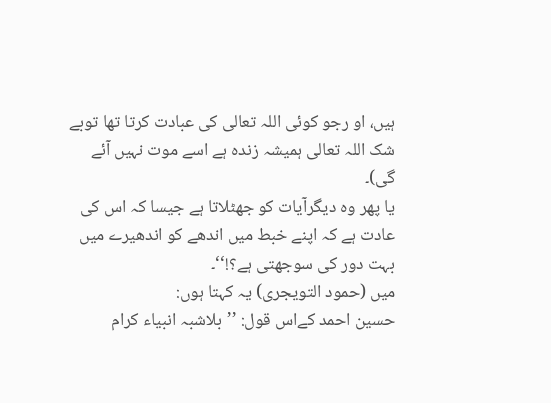ہیں، او رجو کوئی اللہ تعالی کی عبادت کرتا تھا توبے شک اللہ تعالی ہمیشہ زندہ ہے اسے موت نہیں آئے گی)۔
یا پھر وہ دیگرآیات کو جھٹلاتا ہے جیسا کہ اس کی عادت ہے کہ اپنے خبط میں اندھے کو اندھیرے میں بہت دور کی سوجھتی ہے؟!‘‘۔
میں (حمود التویجری) یہ کہتا ہوں:
حسین احمد کےاس قول: ’’بلاشبہ انبیاء کرام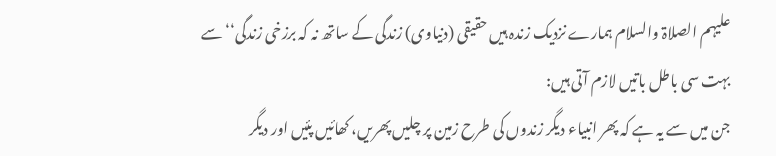علیہم الصلاۃ والسلام ہمارے نزدیک زندہ ہیں حقیقی (دنیاوی) زندگی کے ساتھ نہ کہ برزخی زندگی‘‘ سے بہت سی باطل باتیں لازم آتی ہیں:
جن میں سے یہ ہے کہ پھر انبیاء دیگر زندوں کی طرح زمین پر چلیں پھریں، کھائیں پئیں اور دیگر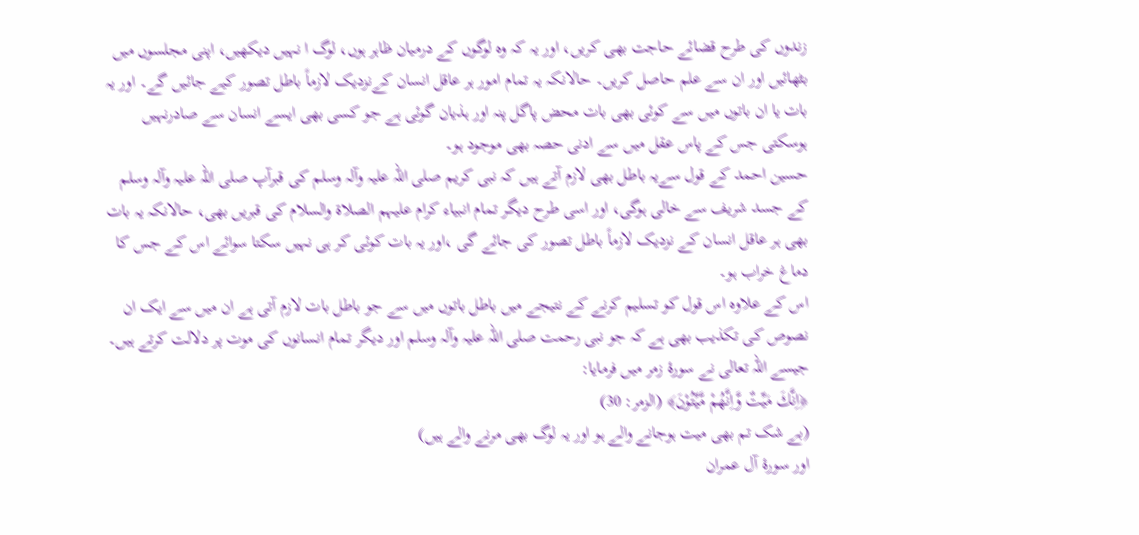زندوں کی طرح قضائے حاجت بھی کریں، اور یہ کہ وہ لوگوں کے درمیان ظاہر ہوں، لوگ ا نہیں دیکھیں، اپنی مجلسوں میں بٹھائیں اور ان سے علم حاصل کریں۔ حالانکہ یہ تمام امور ہر عاقل انسان کےنزدیک لازماً باطل تصور کیے جائیں گے۔ اور یہ بات یا ان باتوں میں سے کوئی بھی بات محض پاگل پنہ اور ہذیان گوئی ہے جو کسی بھی ایسے انسان سے صادرنہیں ہوسکتی جس کے پاس عقل میں سے ادنی حصہ بھی موجود ہو۔
حسین احمد کے قول سےیہ باطل بھی لازم آتے ہیں کہ نبی کریم صلی اللہ علیہ وآلہ وسلم کی قبرآپ صلی اللہ علیہ وآلہ وسلم کے جسد شریف سے خالی ہوگی، اور اسی طرح دیگر تمام انبیاء کرام علیہم الصلاۃ والسلام کی قبریں بھی، حالانکہ یہ بات بھی ہر عاقل انسان کے نزدیک لازماً باطل تصور کی جائے گی ،اور یہ بات کوئی کر ہی نہيں سکتا سوائے اس کے جس کا دماغ خراب ہو۔
اس کے علاوہ اس قول کو تسلیم کرنے کے نتیجے میں باطل باتوں میں سے جو باطل بات لازم آتی ہے ان میں سے ایک ان نصوص کی تکذیب بھی ہے کہ جو نبی رحمت صلی اللہ علیہ وآلہ وسلم اور دیگر تمام انسانوں کی موت پر دلالت کرتے ہیں۔ جیسے اللہ تعالی نے سورۂ زمر میں فرمایا:
﴿اِنَّكَ مَيِّتٌ وَّاِنَّهُمْ مَّيِّتُوْنَ﴾ (الزمر: 30)
(بے شک تم بھی میت ہوجانے والے ہو اور یہ لوگ بھی مرنے والے ہیں)
اور سورۂ آل عمران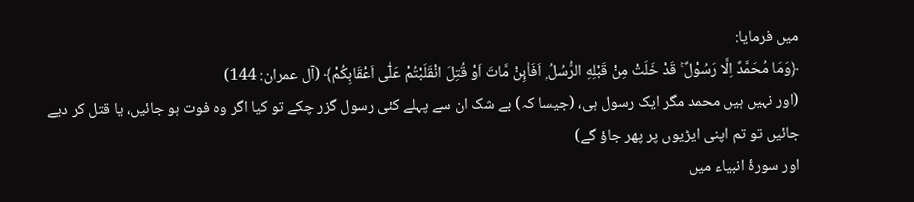میں فرمایا:
﴿وَمَا مُحَمَّدٌ اِلَّا رَسُوْلٌ ۚ قَدْ خَلَتْ مِنْ قَبْلِهِ الرُّسُلُ ۭ اَفَا۟ىِٕنْ مَّاتَ اَوْ قُتِلَ انْقَلَبْتُمْ عَلٰٓى اَعْقَابِكُمْ﴾ (آل عمران: 144)
(اور نہیں ہيں محمد مگر ایک رسول ہی، (جیسا کہ) بے شک ان سے پہلے کئی رسول گزر چکے تو کیا اگر وہ فوت ہو جائیں، یا قتل کر دیے جائیں تو تم اپنی ایڑیوں پر پھر جاؤ گے)
اور سورۂ انبیاء میں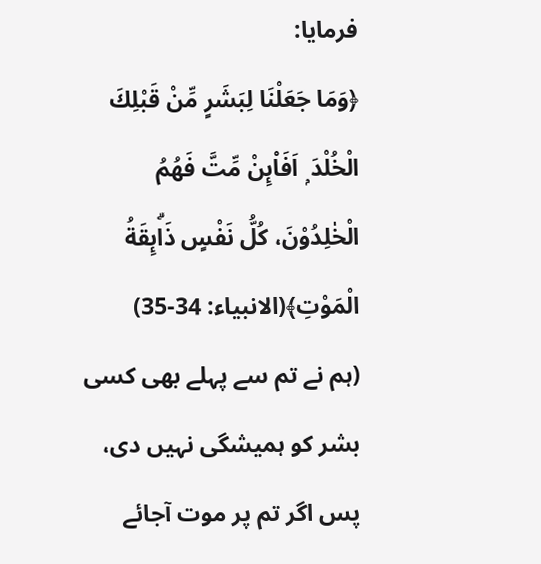فرمایا:
﴿وَمَا جَعَلْنَا لِبَشَرٍ مِّنْ قَبْلِكَ الْخُلْدَ ۭ اَفَا۟ىِٕنْ مِّتَّ فَهُمُ الْخٰلِدُوْنَ، كُلُّ نَفْسٍ ذَاۗىِٕقَةُ الْمَوْتِ﴾(الانبیاء: 34-35)
(ہم نے تم سے پہلے بھی کسی بشر کو ہمیشگی نہيں دی، پس اگر تم پر موت آجائے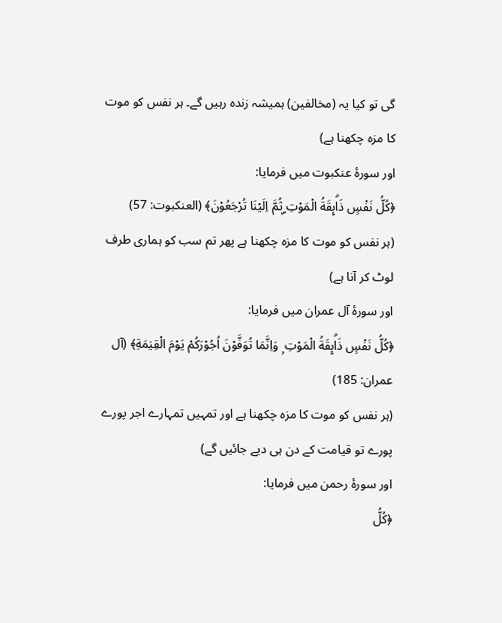گی تو کیا یہ (مخالفین) ہمیشہ زندہ رہیں گے۔ ہر نفس کو موت کا مزہ چکھنا ہے)
اور سورۂ عنکبوت میں فرمایا:
﴿كُلُّ نَفْسٍ ذَاۗىِٕقَةُ الْمَوْتِ ۣثُمَّ اِلَيْنَا تُرْجَعُوْنَ﴾ (العنکبوت: 57)
(ہر نفس کو موت کا مزہ چکھنا ہے پھر تم سب کو ہماری طرف لوٹ کر آنا ہے)
اور سورۂ آل عمران میں فرمایا:
﴿كُلُّ نَفْسٍ ذَاۗىِٕقَةُ الْمَوْتِ ۭ وَاِنَّمَا تُوَفَّوْنَ اُجُوْرَكُمْ يَوْمَ الْقِيٰمَةِ﴾ (آل عمران: 185)
(ہر نفس کو موت کا مزہ چکھنا ہے اور تمہیں تمہارے اجر پورے پورے تو قیامت کے دن ہی دیے جائيں گے)
اور سورۂ رحمن میں فرمایا:
﴿كُلُّ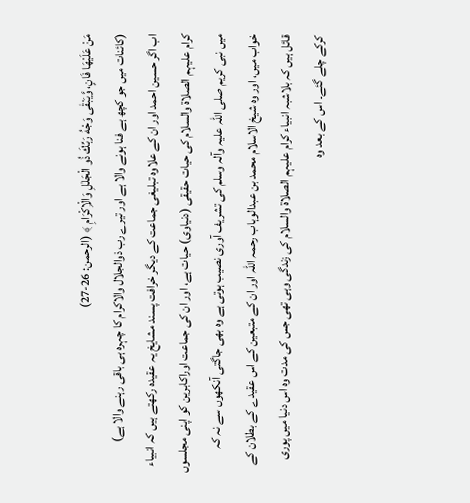مَنْ عَلَيْهَا فَانٍ، وَّيَبْقٰى وَجْهُ رَبِّكَ ذُو الْجَلٰلِ وَالْاِكْرَامِ ﴾ (الرحمن: 26-27)
(کائنات میں جو کچھ ہے فنا ہونے والا ہے اور تیرے رب ذوالجلال والاکرام کا چہرہ ہی باقی رہنے والا ہے)
اب اگر حسین احمد اور ان کے علاوہ تبلیغی جماعت کے دیگر خرافت پسند مشایخ یہ عقیدہ رکھتے ہيں کہ انبیاء کرام علیہم الصلاۃ والسلام کی حیات حقیقی (دنیاوی) حیات ہے، اور ان کی جماعت اوراکابرین کو اپنی مجلسوں میں نبی کریم صلی اللہ علیہ وآلہ وسلم کی تشریف آوری نصیب ہوتی ہے وہ بھی جاگتی آنکھوں سے نہ کہ خواب میں، اور وہ شیخ الاسلام محمد بن عبدالوہاب رحمہ اللہ اور ان کے متبعین کے اس عقیدے کے بطلان کے قائل ہیں کہ بلاشبہ انبیاء کرام علیہم الصلاۃ والسلام کی زندگی وہی تھی جس کی مدت وہ اس دنیا میں پوری کرکے چلے گئے۔ اس کے بعد وہ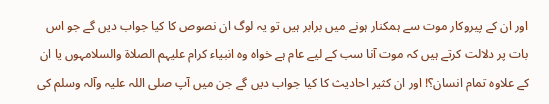اور ان کے پیروکار موت سے ہمکنار ہونے میں برابر ہیں تو یہ لوگ ان نصوص کا کیا جواب دیں گے جو اس بات پر دلالت کرتے ہیں کہ موت آنا سب کے لیے عام ہے خواہ وہ انبیاء کرام علیہم الصلاۃ والسلامہوں یا ان کے علاوہ تمام انسان؟! اور ان کثیر احادیث کا کیا جواب دیں گے جن میں آپ صلی اللہ علیہ وآلہ وسلم کی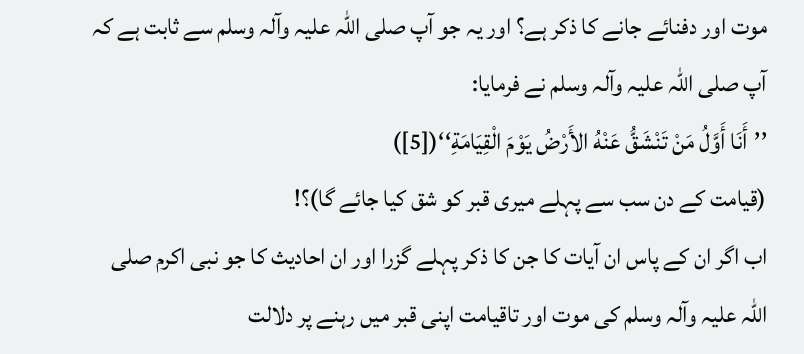موت اور دفنائے جانے کا ذکر ہے؟ اور یہ جو آپ صلی اللہ علیہ وآلہ وسلم سے ثابت ہے کہ آپ صلی اللہ علیہ وآلہ وسلم نے فرمایا:
’’أَنَا أَوَّلُ مَنْ تَنْشَقُّ عَنْهُ الأَرْضُ يَوْمَ الْقِيَامَةِ‘‘([5])
(قیامت کے دن سب سے پہلے میری قبر کو شق کیا جائے گا)؟!
اب اگر ان کے پاس ان آیات کا جن کا ذکر پہلے گزرا اور ان احادیث کا جو نبی اکرم صلی اللہ علیہ وآلہ وسلم کی موت اور تاقیامت اپنی قبر میں رہنے پر دلالت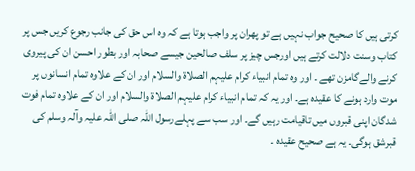کرتی ہیں کا صحیح جواب نہیں ہے تو پھران پر واجب ہوتا ہے کہ وہ اس حق کی جانب رجوع کریں جس پر کتاب وسنت دلالت کرتے ہیں اورجس چیز پر سلف صالحین جیسے صحابہ اور بطور احسن ان کی پیروی کرنے والےگامزن تھے ۔ اور وہ تمام انبیاء کرام علیہم الصلاۃ والسلام اور ان کے علاوہ تمام انسانوں پر موت وارد ہونے کا عقیدہ ہے۔ اور یہ کہ تمام انبیاء کرام علیہم الصلاۃ والسلام اور ان کے علاوہ تمام فوت شدگان اپنی قبروں میں تاقیامت رہیں گے۔ اور سب سے پہلےرسول اللہ صلی اللہ علیہ وآلہ وسلم کی قبرشق ہوگی۔ یہ ہے صحیح عقیدہ ۔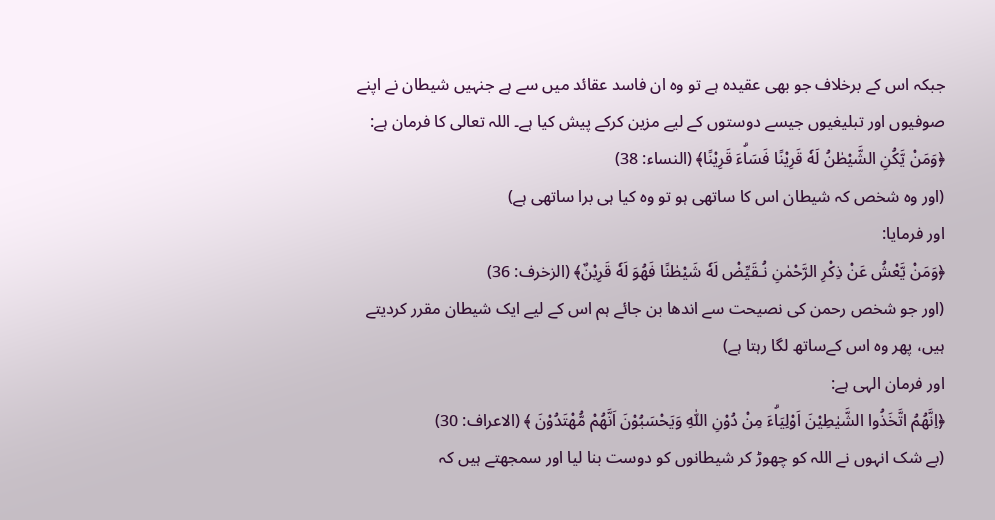جبکہ اس کے برخلاف جو بھی عقیدہ ہے تو وہ ان فاسد عقائد میں سے ہے جنہیں شیطان نے اپنے صوفیوں اور تبلیغیوں جیسے دوستوں کے لیے مزین کرکے پیش کیا ہے۔ اللہ تعالی کا فرمان ہے:
﴿وَمَنْ يَّكُنِ الشَّيْطٰنُ لَهٗ قَرِيْنًا فَسَاۗءَ قَرِيْنًا﴾ (النساء: 38)
(اور وہ شخص کہ شیطان اس کا ساتھی ہو تو وہ کیا ہی برا ساتھی ہے)
اور فرمایا:
﴿وَمَنْ يَّعْشُ عَنْ ذِكْرِ الرَّحْمٰنِ نُـقَيِّضْ لَهٗ شَيْطٰنًا فَهُوَ لَهٗ قَرِيْنٌ﴾ (الزخرف: 36)
(اور جو شخص رحمن کی نصیحت سے اندھا بن جائے ہم اس کے لیے ایک شیطان مقرر کردیتے ہیں، پھر وہ اس کےساتھ لگا رہتا ہے)
اور فرمان الہی ہے:
﴿اِنَّهُمُ اتَّخَذُوا الشَّيٰطِيْنَ اَوْلِيَاۗءَ مِنْ دُوْنِ اللّٰهِ وَيَحْسَبُوْنَ اَنَّهُمْ مُّهْتَدُوْنَ ﴾ (الاعراف: 30)
(بے شک انہوں نے اللہ کو چھوڑ کر شیطانوں کو دوست بنا لیا اور سمجھتے ہیں کہ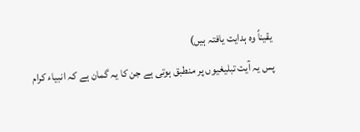یقیناً وہ ہدایت یافتہ ہیں)
پس یہ آیت تبلیغیوں پر منطبق ہوتی ہے جن کا یہ گمان ہے کہ انبیاء کرام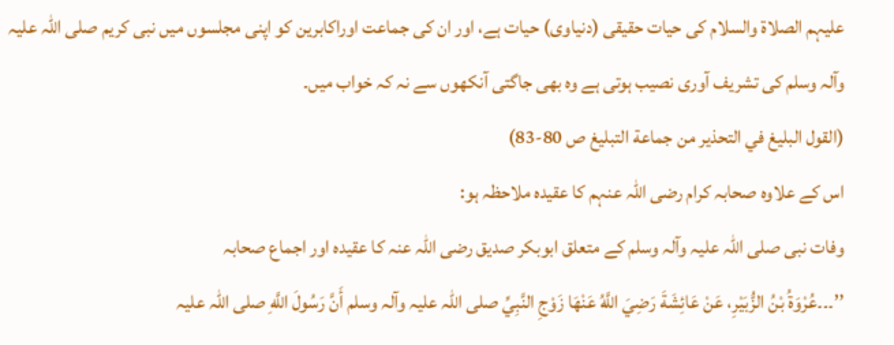علیہم الصلاۃ والسلام کی حیات حقیقی (دنیاوی) حیات ہے، اور ان کی جماعت اوراکابرین کو اپنی مجلسوں میں نبی کریم صلی اللہ علیہ وآلہ وسلم کی تشریف آوری نصیب ہوتی ہے وہ بھی جاگتی آنکھوں سے نہ کہ خواب میں۔
(القول البليغ في التحذير من جماعة التبليغ ص 80-83)
اس کے علاوہ صحابہ کرام رضی اللہ عنہم کا عقیدہ ملاحظہ ہو:
وفات نبی صلی اللہ علیہ وآلہ وسلم کے متعلق ابوبکر صدیق رضی اللہ عنہ کا عقیدہ اور اجماع صحابہ
’’۔۔۔عُرْوَةُ بْنُ الزُّبَيْرِ، عَنْ عَائِشَةَ رَضِيَ اللَّهُ عَنْهَا زَوْجِ النَّبِيِّ صلی اللہ علیہ وآلہ وسلم أَنَّ رَسُولَ اللَّهِ صلی اللہ علیہ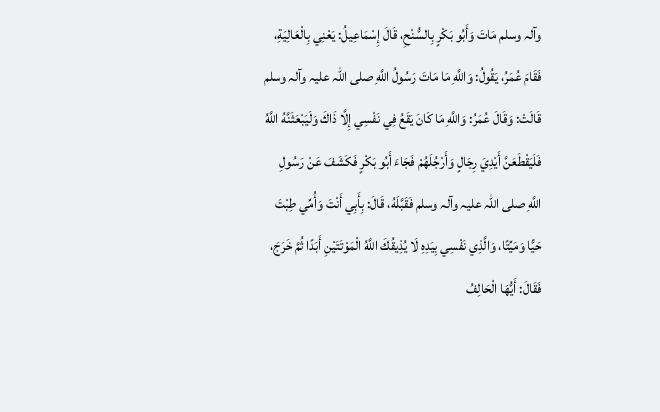وآلہ وسلم مَاتَ وَأَبُو بَكْرٍ بِالسُّنْحِ، قَالَ إِسْمَاعِيلُ: يَعْنِي بِالْعَالِيَةِ، فَقَامَ عُمَرُ، يَقُولُ: وَاللَّهِ مَا مَاتَ رَسُولُ اللَّهِ صلی اللہ علیہ وآلہ وسلم قَالَتْ: وَقَالَ عُمَرُ: وَاللَّهِ مَا كَانَ يَقَعُ فِي نَفْسِي إِلَّا ذَاكَ وَلَيَبْعَثَنَّهُ اللَّهُ فَلَيَقْطَعَنَّ أَيْدِيَ رِجَالٍ وَأَرْجُلَهُمْ فَجَاءَ أَبُو بَكْرٍ فَكَشَفَ عَنْ رَسُولِ اللَّهِ صلی اللہ علیہ وآلہ وسلم فَقَبَّلَهُ، قَالَ: بِأَبِي أَنْتَ وَأُمِّي طِبْتَ حَيًّا وَمَيِّتًا، وَالَّذِي نَفْسِي بِيَدِهِ لَا يُذِيقُكَ اللَّهُ الْمَوْتَتَيْنِ أَبَدًا ثُمَّ خَرَجَ، فَقَالَ: أَيُّهَا الْحَالِفُ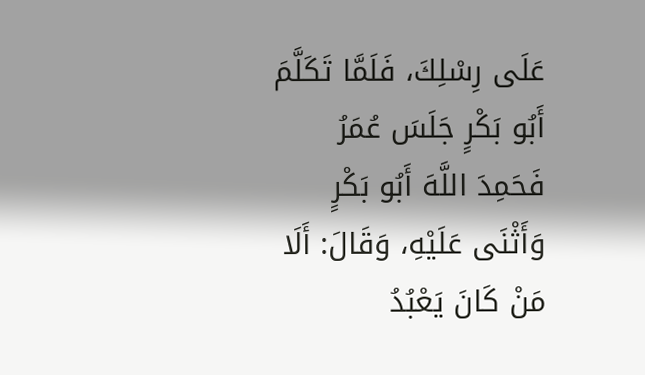عَلَى رِسْلِكَ، فَلَمَّا تَكَلَّمَ أَبُو بَكْرٍ جَلَسَ عُمَرُ فَحَمِدَ اللَّهَ أَبُو بَكْرٍ وَأَثْنَى عَلَيْهِ، وَقَالَ: أَلَا مَنْ كَانَ يَعْبُدُ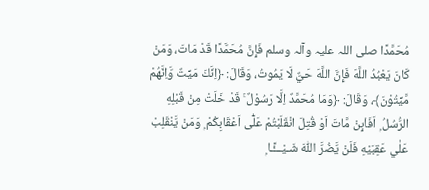مُحَمَّدًا صلی اللہ علیہ وآلہ وسلم فَإِنَّ مُحَمَّدًا قَدْ مَاتَ، وَمَنْ كَانَ يَعْبُدُ اللَّهَ فَإِنَّ اللَّهَ حَيٌّ لَا يَمُوتُ، وَقَالَ: ﴿اِنَّكَ مَيِّتٌ وَّاِنَّهُمْ مَّيِّتُوْنَ﴾، وَقَالَ: ﴿وَمَا مُحَمَّدٌ اِلَّا رَسُوْلٌ ۚ قَدْ خَلَتْ مِنْ قَبْلِهِ الرُّسُلُ ۭ اَفَا۟ىِٕنْ مَّاتَ اَوْ قُتِلَ انْقَلَبْتُمْ عَلٰٓى اَعْقَابِكُمْ ۭ وَمَنْ يَّنْقَلِبْ عَلٰي عَقِبَيْهِ فَلَنْ يَّضُرَّ اللّٰهَ شَـيْـــًٔـا ۭ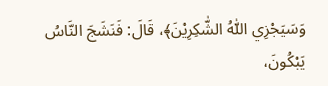وَسَيَجْزِي اللّٰهُ الشّٰكِرِيْنَ﴾، قَالَ: فَنَشَجَ النَّاسُ يَبْكُونَ،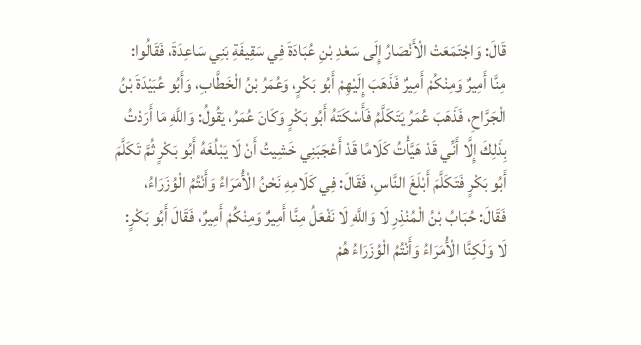قَالَ: وَاجْتَمَعَتْ الْأَنْصَارُ إِلَى سَعْدِ بْنِ عُبَادَةَ فِي سَقِيفَةِ بَنِي سَاعِدَةَ، فَقَالُوا: مِنَّا أَمِيرٌ وَمِنْكُمْ أَمِيرٌ فَذَهَبَ إِلَيْهِمْ أَبُو بَكْرٍ، وَعُمَرُ بْنُ الْخَطَّابِ، وَأَبُو عُبَيْدَةَ بْنُ الْجَرَّاحِ، فَذَهَبَ عُمَرُ يَتَكَلَّمُ فَأَسْكَتَهُ أَبُو بَكْرٍ وَكَانَ عُمَرُ، يَقُولُ: وَاللَّهِ مَا أَرَدْتُ بِذَلِكَ إِلَّا أَنِّي قَدْ هَيَّأْتُ كَلَامًا قَدْ أَعْجَبَنِي خَشِيتُ أَنْ لَا يَبْلُغَهُ أَبُو بَكْرٍ ثُمَّ تَكَلَّمَ أَبُو بَكْرٍ فَتَكَلَّمَ أَبْلَغَ النَّاسِ، فَقَالَ: فِي كَلَامِهِ نَحْنُ الْأُمَرَاءُ وَأَنْتُمُ الْوُزَرَاءُ، فَقَالَ: حُبَابُ بْنُ الْمُنْذِرِ لَا وَاللَّهِ لَا نَفْعَلُ مِنَّا أَمِيرٌ وَمِنْكُمْ أَمِيرٌ، فَقَالَ أَبُو بَكْرٍ: لَا وَلَكِنَّا الْأُمَرَاءُ وَأَنْتُمُ الْوُزَرَاءُ هُمْ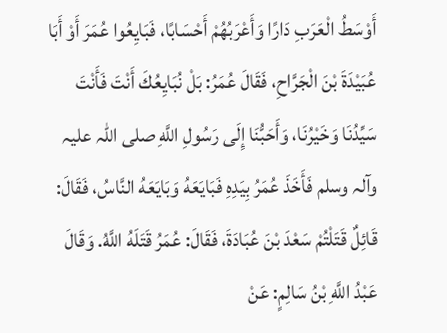أَوْسَطُ الْعَرَبِ دَارًا وَأَعْرَبُهُمْ أَحْسَابًا، فَبَايِعُوا عُمَرَ أَوْ أَبَا عُبَيْدَةَ بْنَ الْجَرَّاحِ، فَقَالَ عُمَرُ: بَلْ نُبَايِعُكَ أَنْتَ فَأَنْتَ سَيِّدُنَا وَخَيْرُنَا، وَأَحَبُّنَا إِلَى رَسُولِ اللَّهِ صلی اللہ علیہ وآلہ وسلم فَأَخَذَ عُمَرُ بِيَدِهِ فَبَايَعَهُ وَبَايَعَهُ النَّاسُ، فَقَالَ: قَائِلٌ قَتَلْتُمْ سَعْدَ بْنَ عُبَادَةَ، فَقَالَ: عُمَرُ قَتَلَهُ اللَّهُ. وَقَالَ عَبْدُ اللَّهِ بْنُ سَالِمٍ: عَنْ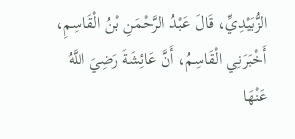الزُّبَيْدِيِّ، قَالَ عَبْدُ الرَّحْمَنِ بْنُ الْقَاسِمِ، أَخْبَرَنِي الْقَاسِمُ، أَنَّ عَائِشَةَ رَضِيَ اللَّهُ عَنْهَا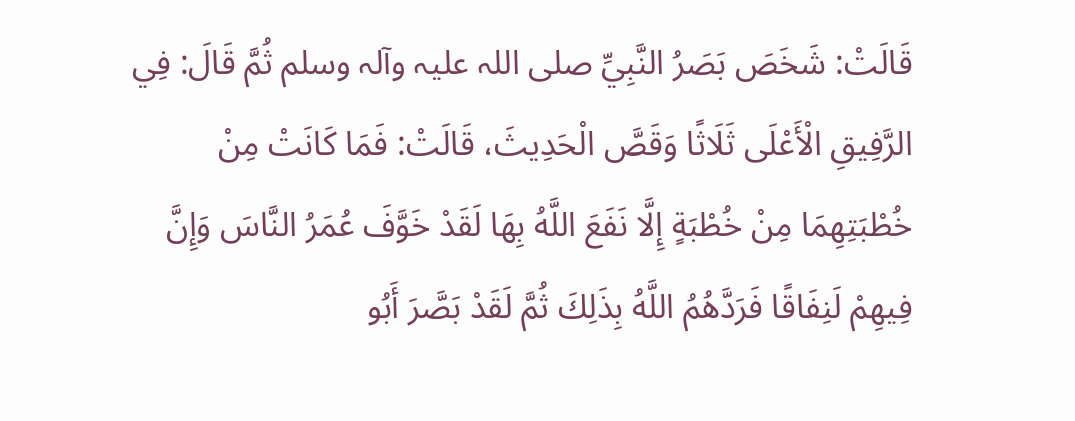قَالَتْ: شَخَصَ بَصَرُ النَّبِيِّ صلی اللہ علیہ وآلہ وسلم ثُمَّ قَالَ: فِي الرَّفِيقِ الْأَعْلَى ثَلَاثًا وَقَصَّ الْحَدِيثَ، قَالَتْ: فَمَا كَانَتْ مِنْ خُطْبَتِهِمَا مِنْ خُطْبَةٍ إِلَّا نَفَعَ اللَّهُ بِهَا لَقَدْ خَوَّفَ عُمَرُ النَّاسَ وَإِنَّ فِيهِمْ لَنِفَاقًا فَرَدَّهُمُ اللَّهُ بِذَلِكَ ثُمَّ لَقَدْ بَصَّرَ أَبُو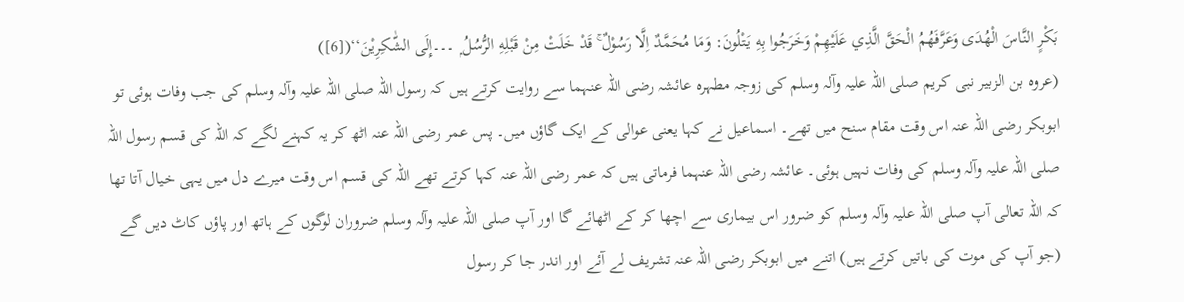بَكْرٍ النَّاسَ الْهُدَى وَعَرَّفَهُمُ الْحَقَّ الَّذِي عَلَيْهِمْ وَخَرَجُوا بِهِ يَتْلُونَ: وَمَا مُحَمَّدٌ اِلَّا رَسُوْلٌ ۚ قَدْ خَلَتْ مِنْ قَبْلِهِ الرُّسُلُ ۭ ۔۔۔إِلَى الشّٰكِرِيْنَ‘‘([6])
(عروہ بن الزبیر نبی کریم صلی اللہ علیہ وآلہ وسلم کی زوجہ مطہرہ عائشہ رضی اللہ عنہما سے روایت کرتے ہیں کہ رسول اللہ صلی اللہ علیہ وآلہ وسلم کی جب وفات ہوئی تو ابوبکر رضی اللہ عنہ اس وقت مقام سنح میں تھے۔ اسماعیل نے کہا یعنی عوالی کے ایک گاؤں میں۔ پس عمر رضی اللہ عنہ اٹھ کر یہ کہنے لگے کہ اللہ کی قسم رسول اللہ صلی اللہ علیہ وآلہ وسلم کی وفات نہیں ہوئی۔ عائشہ رضی اللہ عنہما فرماتی ہیں کہ عمر رضی اللہ عنہ کہا کرتے تھے اللہ کی قسم اس وقت میرے دل میں یہی خیال آتا تھا کہ اللہ تعالی آپ صلی اللہ علیہ وآلہ وسلم کو ضرور اس بیماری سے اچھا کر کے اٹھائے گا اور آپ صلی اللہ علیہ وآلہ وسلم ضروران لوگوں کے ہاتھ اور پاؤں کاٹ دیں گے (جو آپ کی موت کی باتیں کرتے ہیں) اتنے میں ابوبکر رضی اللہ عنہ تشریف لے آئے اور اندر جا کر رسول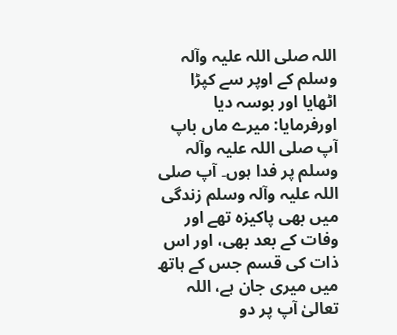اللہ صلی اللہ علیہ وآلہ وسلم کے اوپر سے کپڑا اٹھایا اور بوسہ دیا اورفرمایا: میرے ماں باپ آپ صلی اللہ علیہ وآلہ وسلم پر فدا ہوں۔ آپ صلی اللہ علیہ وآلہ وسلم زندگی میں بھی پاکیزہ تھے اور وفات کے بعد بھی، اور اس ذات کی قسم جس کے ہاتھ میں میری جان ہے، اللہ تعالیٰ آپ پر دو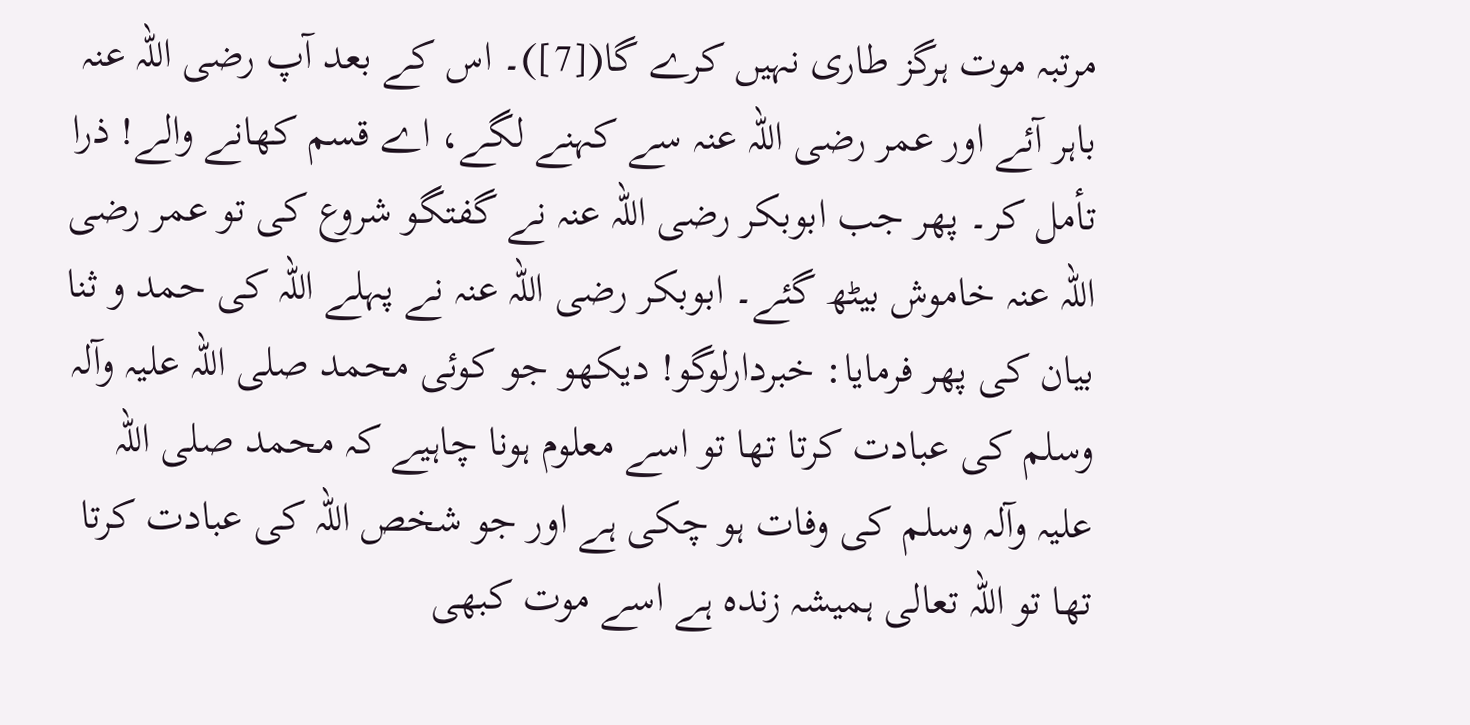مرتبہ موت ہرگز طاری نہیں کرے گا([7])۔ اس کے بعد آپ رضی اللہ عنہ باہر آئے اور عمر رضی اللہ عنہ سے کہنے لگے، اے قسم کھانے والے! ذرا تأمل کر۔ پھر جب ابوبکر رضی اللہ عنہ نے گفتگو شروع کی تو عمر رضی اللہ عنہ خاموش بیٹھ گئے۔ ابوبکر رضی اللہ عنہ نے پہلے اللہ کی حمد و ثنا بیان کی پھر فرمایا: خبردارلوگو! دیکھو جو کوئی محمد صلی اللہ علیہ وآلہ وسلم کی عبادت کرتا تھا تو اسے معلوم ہونا چاہیے کہ محمد صلی اللہ علیہ وآلہ وسلم کی وفات ہو چکی ہے اور جو شخص اللہ کی عبادت کرتا تھا تو اللہ تعالی ہمیشہ زندہ ہے اسے موت کبھی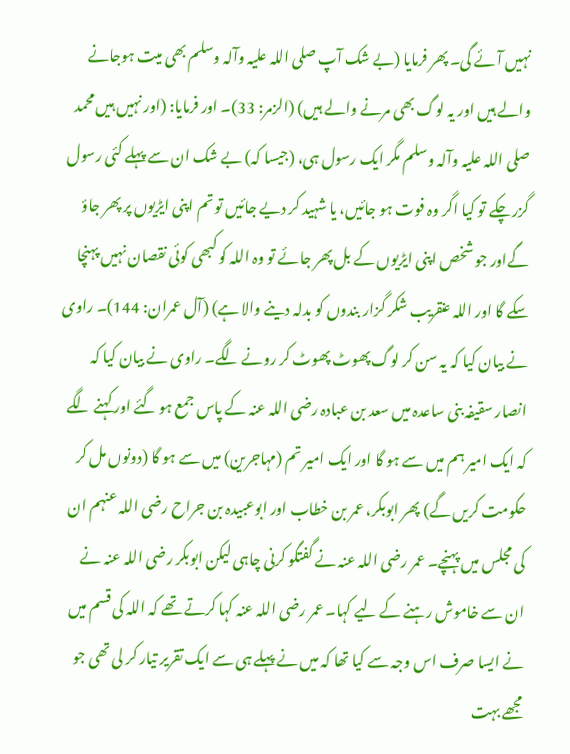نہیں آئے گی۔ پھر فرمایا (بے شک آپ صلی اللہ علیہ وآلہ وسلم بھی میت ہوجانے والے ہیں اور یہ لوگ بھی مرنے والے ہیں) (الزمر: 33)۔ اور فرمایا: (اور نہیں ہيں محمد صلی اللہ علیہ وآلہ وسلم مگر ایک رسول ہی، (جیسا کہ) بے شک ان سے پہلے کئی رسول گزر چکے تو کیا اگر وہ فوت ہو جائیں، یا شہید کر دیے جائیں تو تم اپنی ایڑیوں پر پھر جاؤ گےاور جو شخص اپنی ایڑیوں کے بل پھر جائے تو وہ اللہ کو کبھی کوئی نقصان نہیں پہنچا سکے گا اور اللہ عنقریب شکر گزار بندوں کو بدلہ دینے والا ہے) (آل عمران: 144)۔ راوی نے بیان کیا کہ یہ سن کر لوگ پھوٹ پھوٹ کر رونے لگے۔ راوی نے بیان کیا کہ انصار سقیفہ بنی ساعدہ میں سعد بن عبادہ رضی اللہ عنہ کے پاس جمع ہو گئے اور کہنے لگے کہ ایک امیر ہم میں سے ہو گا اور ایک امیر تم (مہاجرین) میں سے ہو گا (دونوں مل کر حکومت کریں گے) پھر ابوبکر، عمر بن خطاب اور ابوعبیدہ بن جراح رضی اللہ عنہم ان کی مجلس میں پہنچے۔ عمر رضی اللہ عنہ نے گفتگو کرنی چاہی لیکن ابوبکر رضی اللہ عنہ نے ان سے خاموش رہنے کے لیے کہا۔ عمر رضی اللہ عنہ کہا کرتے تھے کہ اللہ کی قسم میں نے ایسا صرف اس وجہ سے کیا تھا کہ میں نے پہلے ہی سے ایک تقریر تیار کر لی تھی جو مجھے بہت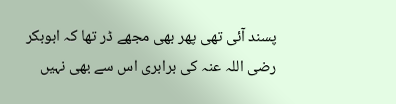پسند آئی تھی پھر بھی مجھے ڈر تھا کہ ابوبکر رضی اللہ عنہ کی برابری اس سے بھی نہیں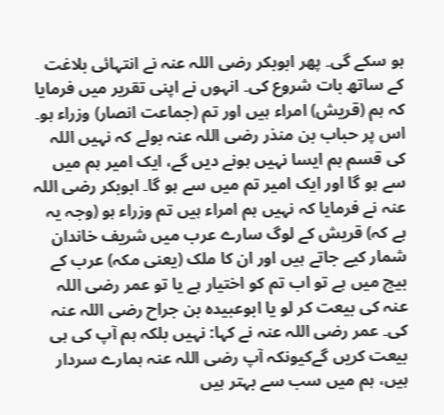ہو سکے گی۔ پھر ابوبکر رضی اللہ عنہ نے انتہائی بلاغت کے ساتھ بات شروع کی۔ انہوں نے اپنی تقریر میں فرمایا کہ ہم (قریش) امراء ہیں اور تم (جماعت انصار) وزراء ہو۔ اس پر حباب بن منذر رضی اللہ عنہ بولے کہ نہیں اللہ کی قسم ہم ایسا نہیں ہونے دیں گے، ایک امیر ہم میں سے ہو گا اور ایک امیر تم میں سے ہو گا۔ ابوبکر رضی اللہ عنہ نے فرمایا کہ نہیں ہم امراء ہیں تم وزراء ہو (وجہ یہ ہے کہ) قریش کے لوگ سارے عرب میں شریف خاندان شمار کیے جاتے ہیں اور ان کا ملک (یعنی مکہ) عرب کے بیچ میں ہے تو اب تم کو اختیار ہے یا تو عمر رضی اللہ عنہ کی بیعت کر لو یا ابوعبیدہ بن جراح رضی اللہ عنہ کی۔ عمر رضی اللہ عنہ نے کہا: نہیں بلکہ ہم آپ کی ہی بیعت کریں گےکیونکہ آپ رضی اللہ عنہ ہمارے سردار ہیں، ہم میں سب سے بہتر ہیں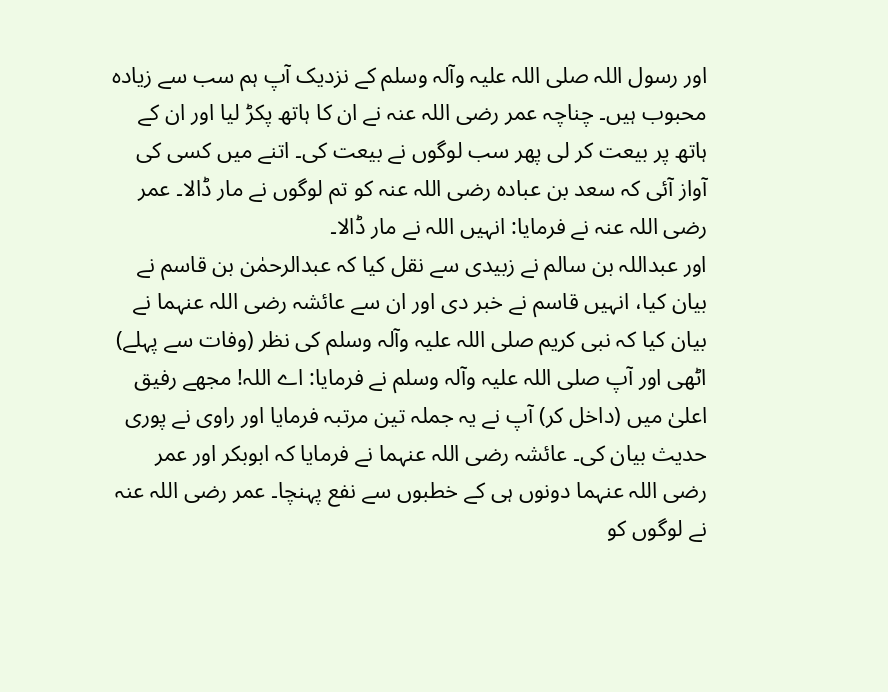اور رسول اللہ صلی اللہ علیہ وآلہ وسلم کے نزدیک آپ ہم سب سے زیادہ محبوب ہیں۔ چناچہ عمر رضی اللہ عنہ نے ان کا ہاتھ پکڑ لیا اور ان کے ہاتھ پر بیعت کر لی پھر سب لوگوں نے بیعت کی۔ اتنے میں کسی کی آواز آئی کہ سعد بن عبادہ رضی اللہ عنہ کو تم لوگوں نے مار ڈالا۔ عمر رضی اللہ عنہ نے فرمایا: انہیں اللہ نے مار ڈالا۔
اور عبداللہ بن سالم نے زبیدی سے نقل کیا کہ عبدالرحمٰن بن قاسم نے بیان کیا، انہیں قاسم نے خبر دی اور ان سے عائشہ رضی اللہ عنہما نے بیان کیا کہ نبی کریم صلی اللہ علیہ وآلہ وسلم کی نظر (وفات سے پہلے) اٹھی اور آپ صلی اللہ علیہ وآلہ وسلم نے فرمایا: اے اللہ! مجھے رفیق اعلیٰ میں (داخل کر) آپ نے یہ جملہ تین مرتبہ فرمایا اور راوی نے پوری حدیث بیان کی۔ عائشہ رضی اللہ عنہما نے فرمایا کہ ابوبکر اور عمر رضی اللہ عنہما دونوں ہی کے خطبوں سے نفع پہنچا۔ عمر رضی اللہ عنہ نے لوگوں کو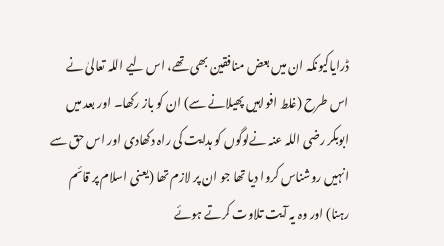ڈرایاکیونکہ ان میں بعض منافقین بھی تھے، اس لیے اللہ تعالیٰ نے اس طرح (غلط افواہیں پھیلانے سے) ان کو باز رکھا۔ اور بعد میں ابوبکر رضی اللہ عنہ نےلوگوں کو ہدایت کی راہ دکھادی اور اس حق سے انہیں روشناس کروا دیا تھا جو ان پر لازم تھا (یعنی اسلام پر قائم رہنا) اور وہ یہ آیت تلاوت کرتے ہوئے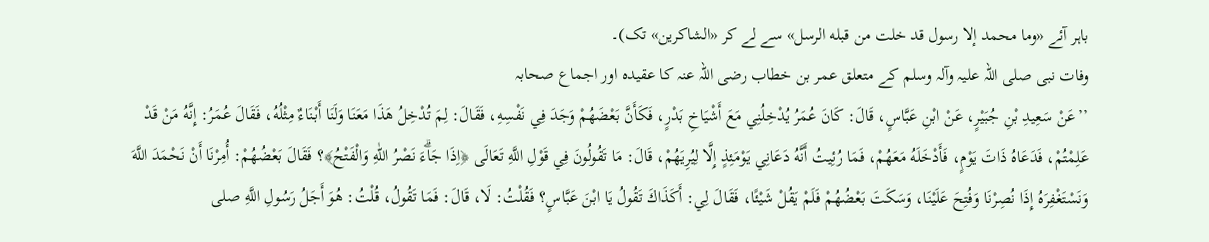باہر آئے «وما محمد إلا رسول قد خلت من قبله الرسل» سے لے کر «الشاكرين» تک)۔
وفات نبی صلی اللہ علیہ وآلہ وسلم کے متعلق عمر بن خطاب رضی اللہ عنہ کا عقیدہ اور اجماع صحابہ
’’عَنْ سَعِيدِ بْنِ جُبَيْرٍ، عَنْ ابْنِ عَبَّاسٍ، قَالَ: كَانَ عُمَرُ يُدْخِلُنِي مَعَ أَشْيَاخِ بَدْرٍ، فَكَأَنَّ بَعْضَهُمْ وَجَدَ فِي نَفْسِهِ، فَقَالَ: لِمَ تُدْخِلُ هَذَا مَعَنَا وَلَنَا أَبْنَاءٌ مِثْلُهُ، فَقَالَ عُمَرُ: إِنَّهُ مَنْ قَدْ عَلِمْتُمْ، فَدَعَاهُ ذَاتَ يَوْمٍ، فَأَدْخَلَهُ مَعَهُمْ، فَمَا رُئِيتُ أَنَّهُ دَعَانِي يَوْمَئِذٍ إِلَّا لِيُرِيَهُمْ، قَالَ: مَا تَقُولُونَ فِي قَوْلِ اللَّهِ تَعَالَى ﴿اِذَا جَاۗءَ نَصْرُ اللّٰهِ وَالْفَتْحُ﴾؟ فَقَالَ بَعْضُهُمْ: أُمِرْنَا أَنْ نَحْمَدَ اللَّهَ وَنَسْتَغْفِرَهُ إِذَا نُصِرْنَا وَفُتِحَ عَلَيْنَا، وَسَكَتَ بَعْضُهُمْ فَلَمْ يَقُلْ شَيْئًا، فَقَالَ لِي: أَكَذَاكَ تَقُولُ يَا ابْنَ عَبَّاسٍ؟ فَقُلْتُ: لَا، قَالَ: فَمَا تَقُولُ، قُلْتُ: هُوَ أَجَلُ رَسُولِ اللَّهِ صلی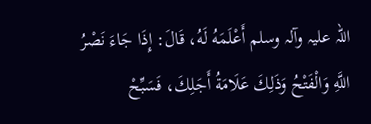اللہ علیہ وآلہ وسلم أَعْلَمَهُ لَهُ، قَالَ: إِذَا جَاءَ نَصْرُ اللَّهِ وَالْفَتْحُ وَذَلِكَ عَلَامَةُ أَجَلِكَ، فَسَبِّحْ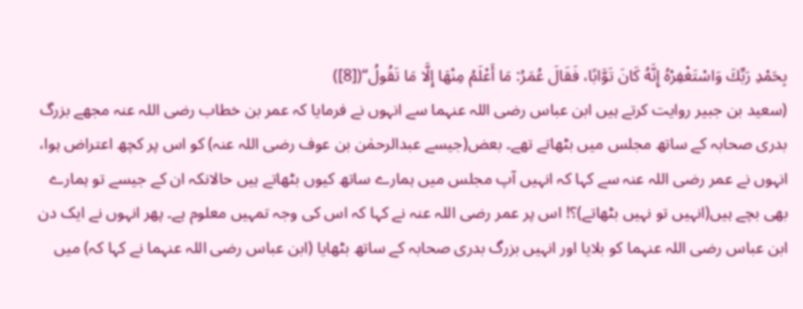بِحَمْدِ رَبِّكَ وَاسْتَغْفِرْهُ إِنَّهُ كَانَ تَوَّابًا، فَقَالَ عُمَرُ: مَا أَعْلَمُ مِنْهَا إِلَّا مَا تَقُولُ‘‘([8])
(سعید بن جبیر روایت کرتے ہیں ابن عباس رضی اللہ عنہما سے انہوں نے فرمایا کہ عمر بن خطاب رضی اللہ عنہ مجھے بزرگ بدری صحابہ کے ساتھ مجلس میں بٹھاتے تھے۔ بعض(جیسے عبدالرحمٰن بن عوف رضی اللہ عنہ) کو اس پر کچھ اعتراض ہوا، انہوں نے عمر رضی اللہ عنہ سے کہا کہ انہیں آپ مجلس میں ہمارے ساتھ کیوں بٹھاتے ہیں حالانکہ ان کے جیسے تو ہمارے بھی بچے ہیں(انہیں تو نہیں بٹھاتے)؟! اس پر عمر رضی اللہ عنہ نے کہا کہ اس کی وجہ تمہیں معلوم ہے۔ پھر انہوں نے ایک دن ابن عباس رضی اللہ عنہما کو بلایا اور انہیں بزرگ بدری صحابہ کے ساتھ بٹھایا (ابن عباس رضی اللہ عنہما نے کہا کہ) میں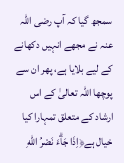سمجھ گیا کہ آپ رضی اللہ عنہ نے مجھے انہیں دکھانے کے لیے بلایا ہے، پھر ان سے پوچھا اللہ تعالیٰ کے اس ارشاد کے متعلق تمہارا کیا خیال ہے﴿اِذَا جَاۗءَ نَصْرُ اللّٰهِ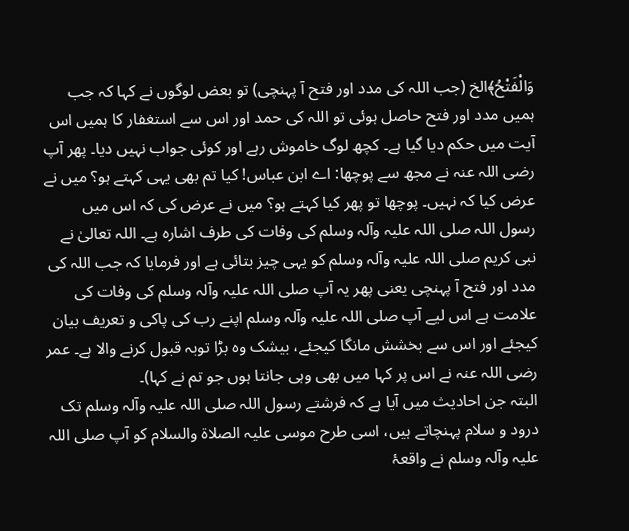وَالْفَتْحُ﴾الخ (جب اللہ کی مدد اور فتح آ پہنچی) تو بعض لوگوں نے کہا کہ جب ہمیں مدد اور فتح حاصل ہوئی تو اللہ کی حمد اور اس سے استغفار کا ہمیں اس آیت میں حکم دیا گیا ہے۔ کچھ لوگ خاموش رہے اور کوئی جواب نہیں دیا۔ پھر آپ رضی اللہ عنہ نے مجھ سے پوچھا: اے ابن عباس! کیا تم بھی یہی کہتے ہو؟ میں نے عرض کیا کہ نہیں۔ پوچھا تو پھر کیا کہتے ہو؟ میں نے عرض کی کہ اس میں رسول اللہ صلی اللہ علیہ وآلہ وسلم کی وفات کی طرف اشارہ ہے۔ اللہ تعالیٰ نے نبی کریم صلی اللہ علیہ وآلہ وسلم کو یہی چیز بتائی ہے اور فرمایا کہ جب اللہ کی مدد اور فتح آ پہنچی یعنی پھر یہ آپ صلی اللہ علیہ وآلہ وسلم کی وفات کی علامت ہے اس لیے آپ صلی اللہ علیہ وآلہ وسلم اپنے رب کی پاکی و تعریف بیان کیجئے اور اس سے بخشش مانگا کیجئے، بیشک وہ بڑا توبہ قبول کرنے والا ہے۔ عمر رضی اللہ عنہ نے اس پر کہا میں بھی وہی جانتا ہوں جو تم نے کہا)۔
البتہ جن احادیث میں آیا ہے کہ فرشتے رسول اللہ صلی اللہ علیہ وآلہ وسلم تک درود و سلام پہنچاتے ہیں، اسی طرح موسی علیہ الصلاۃ والسلام کو آپ صلی اللہ علیہ وآلہ وسلم نے واقعۂ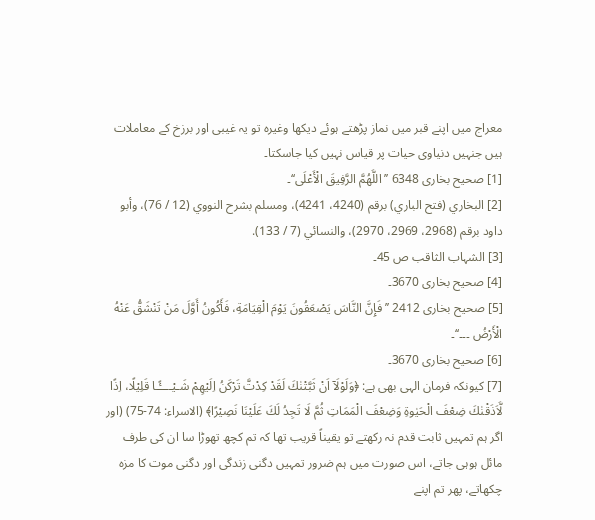معراج میں اپنے قبر میں نماز پڑھتے ہوئے دیکھا وغیرہ تو یہ غیبی اور برزخ کے معاملات ہيں جنہیں دنیاوی حیات پر قیاس نہیں کیا جاسکتا۔
[1] صحیح بخاری 6348 ’’اللَّهُمَّ الرَّفِيقَ الْأَعْلَى‘‘۔
[2] البخاري (فتح الباري) برقم (4240، 4241)، ومسلم بشرح النووي (12 / 76)، وأبو داود برقم (2968، 2969، 2970)، والنسائي (7 / 133).
[3] الشہاب الثاقب ص 45۔
[4] صحیح بخاری 3670۔
[5] صحیح بخاری 2412 ’’فَإِنَّ النَّاسَ يَصْعَقُونَ يَوْمَ الْقِيَامَةِ، فَأَكُونُ أَوَّلَ مَنْ تَنْشَقُّ عَنْهُ الْأَرْضُ ۔۔۔‘‘۔
[6] صحیح بخاری 3670۔
[7] کیونکہ فرمان الہی بھی ہے: ﴿وَلَوْلَآ اَنْ ثَبَّتْنٰكَ لَقَدْ كِدْتَّ تَرْكَنُ اِلَيْهِمْ شَـيْــــًٔـا قَلِيْلًا، اِذًا لَّاَذَقْنٰكَ ضِعْفَ الْحَيٰوةِ وَضِعْفَ الْمَمَاتِ ثُمَّ لَا تَجِدُ لَكَ عَلَيْنَا نَصِيْرًا﴾ (الاسراء: 74-75) (اور اگر ہم تمہیں ثابت قدم نہ رکھتے تو یقیناً قریب تھا کہ تم کچھ تھوڑا سا ان کی طرف مائل ہوہی جاتے، اس صورت میں ہم ضرور تمہیں دگنی زندگی اور دگنی موت کا مزہ چکھاتے، پھر تم اپنے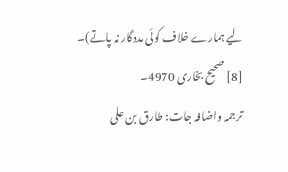لیے ہمارے خلاف کوئی مددگار نہ پاتے)۔
[8] صحیح بخاری 4970۔
ترجمہ واضافہ جات: طارق بن علی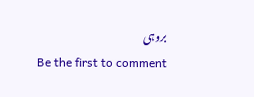بروہی
Be the first to comment